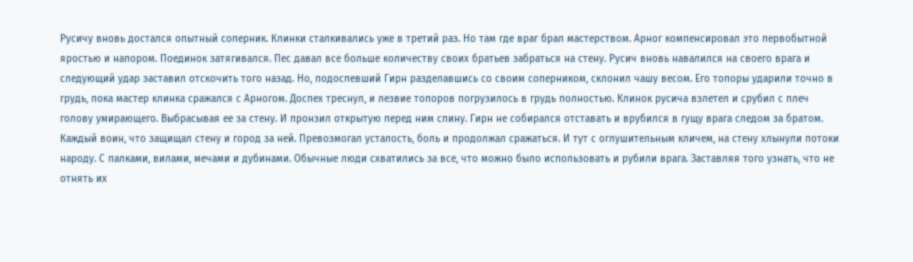Русичу вновь достался опытный соперник. Клинки сталкивались уже в третий раз. Но там где враг брал мастерством. Арног компенсировал это первобытной яростью и напором. Поединок затягивался. Пес давал все больше количеству своих братьев забраться на стену. Русич вновь навалился на своего врага и следующий удар заставил отскочить того назад. Но, подоспевший Гирн разделавшись со своим соперником, склонил чашу весом. Его топоры ударили точно в грудь, пока мастер клинка сражался с Арногом. Доспех треснул, и лезвие топоров погрузилось в грудь полностью. Клинок русича взлетел и срубил с плеч голову умирающего. Выбрасывая ее за стену. И пронзил открытую перед ним спину. Гирн не собирался отставать и врубился в гущу врага следом за братом. Каждый воин, что защищал стену и город за ней. Превозмогал усталость, боль и продолжал сражаться. И тут с оглушительным кличем, на стену хлынули потоки народу. С палками, вилами, мечами и дубинами. Обычные люди схватились за все, что можно было использовать и рубили врага. Заставляя того узнать, что не отнять их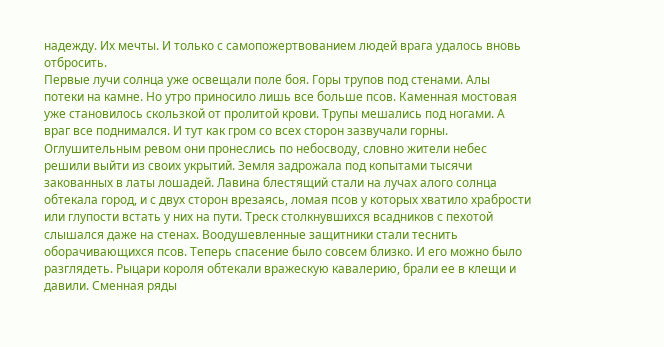надежду. Их мечты. И только с самопожертвованием людей врага удалось вновь отбросить.
Первые лучи солнца уже освещали поле боя. Горы трупов под стенами. Алы потеки на камне. Но утро приносило лишь все больше псов. Каменная мостовая уже становилось скользкой от пролитой крови. Трупы мешались под ногами. А враг все поднимался. И тут как гром со всех сторон зазвучали горны. Оглушительным ревом они пронеслись по небосводу, словно жители небес решили выйти из своих укрытий. Земля задрожала под копытами тысячи закованных в латы лошадей. Лавина блестящий стали на лучах алого солнца обтекала город, и с двух сторон врезаясь, ломая псов у которых хватило храбрости или глупости встать у них на пути. Треск столкнувшихся всадников с пехотой слышался даже на стенах. Воодушевленные защитники стали теснить оборачивающихся псов. Теперь спасение было совсем близко. И его можно было разглядеть. Рыцари короля обтекали вражескую кавалерию, брали ее в клещи и давили. Сменная ряды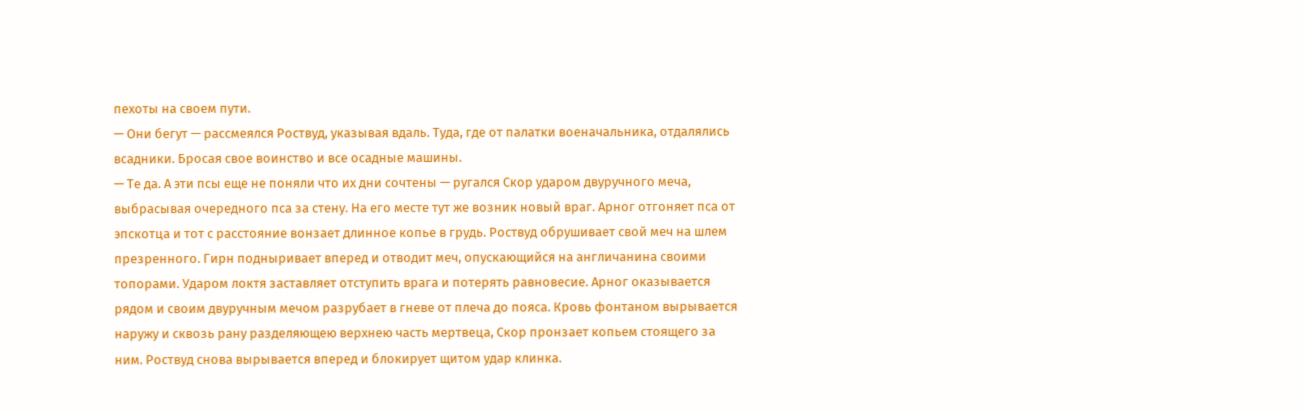пехоты на своем пути.
— Они бегут — рассмеялся Роствуд, указывая вдаль. Туда, где от палатки военачальника, отдалялись всадники. Бросая свое воинство и все осадные машины.
— Те да. А эти псы еще не поняли что их дни сочтены — ругался Скор ударом двуручного меча, выбрасывая очередного пса за стену. На его месте тут же возник новый враг. Арног отгоняет пса от эпскотца и тот с расстояние вонзает длинное копье в грудь. Роствуд обрушивает свой меч на шлем презренного. Гирн подныривает вперед и отводит меч, опускающийся на англичанина своими топорами. Ударом локтя заставляет отступить врага и потерять равновесие. Арног оказывается рядом и своим двуручным мечом разрубает в гневе от плеча до пояса. Кровь фонтаном вырывается наружу и сквозь рану разделяющею верхнею часть мертвеца, Скор пронзает копьем стоящего за ним. Роствуд снова вырывается вперед и блокирует щитом удар клинка.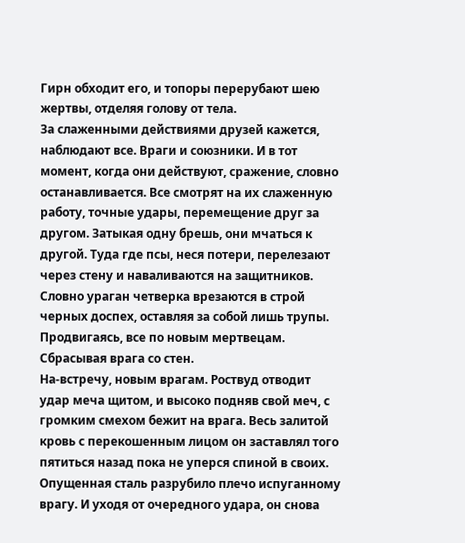Гирн обходит его, и топоры перерубают шею жертвы, отделяя голову от тела.
За слаженными действиями друзей кажется, наблюдают все. Враги и союзники. И в тот момент, когда они действуют, сражение, словно останавливается. Все смотрят на их слаженную работу, точные удары, перемещение друг за другом. Затыкая одну брешь, они мчаться к другой. Туда где псы, неся потери, перелезают через стену и наваливаются на защитников. Словно ураган четверка врезаются в строй черных доспех, оставляя за собой лишь трупы. Продвигаясь, все по новым мертвецам. Сбрасывая врага со стен.
На-встречу, новым врагам. Роствуд отводит удар меча щитом, и высоко подняв свой меч, с громким смехом бежит на врага. Весь залитой кровь с перекошенным лицом он заставлял того пятиться назад пока не уперся спиной в своих. Опущенная сталь разрубило плечо испуганному врагу. И уходя от очередного удара, он снова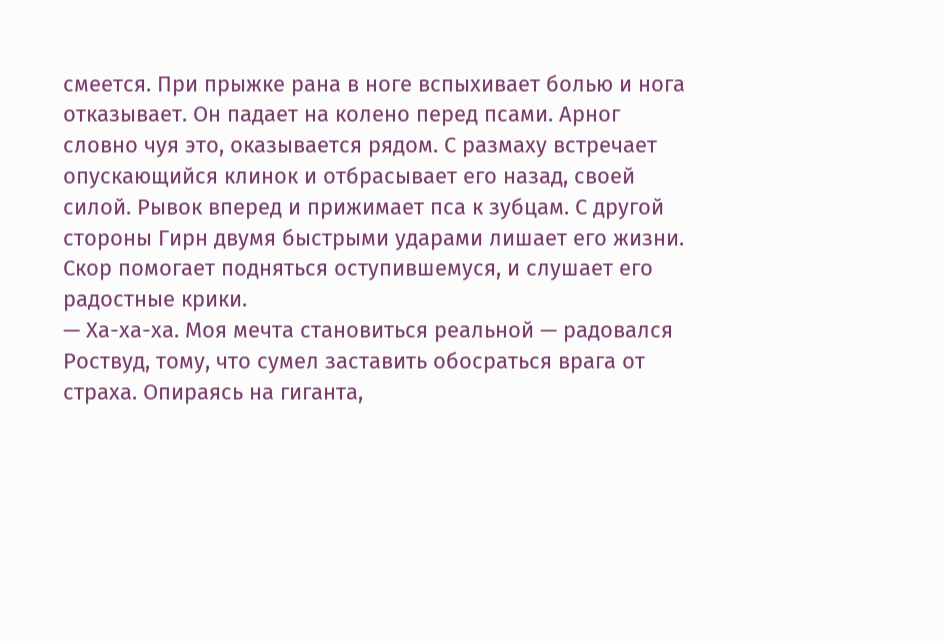смеется. При прыжке рана в ноге вспыхивает болью и нога отказывает. Он падает на колено перед псами. Арног словно чуя это, оказывается рядом. С размаху встречает опускающийся клинок и отбрасывает его назад, своей силой. Рывок вперед и прижимает пса к зубцам. С другой стороны Гирн двумя быстрыми ударами лишает его жизни. Скор помогает подняться оступившемуся, и слушает его радостные крики.
— Ха-ха-ха. Моя мечта становиться реальной — радовался Роствуд, тому, что сумел заставить обосраться врага от страха. Опираясь на гиганта,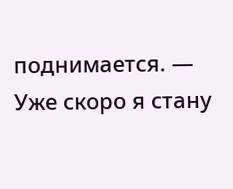поднимается. — Уже скоро я стану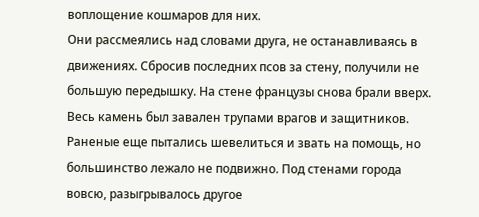воплощение кошмаров для них.
Они рассмеялись над словами друга, не останавливаясь в движениях. Сбросив последних псов за стену, получили не большую передышку. На стене французы снова брали вверх. Весь камень был завален трупами врагов и защитников. Раненые еще пытались шевелиться и звать на помощь, но большинство лежало не подвижно. Под стенами города вовсю, разыгрывалось другое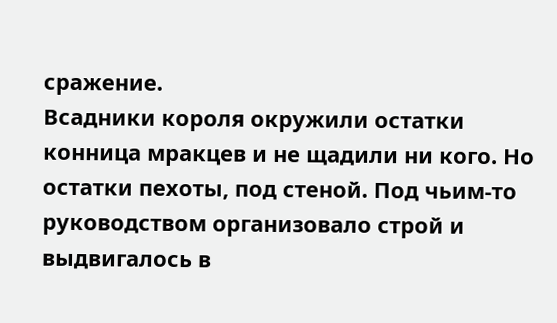сражение.
Всадники короля окружили остатки конница мракцев и не щадили ни кого. Но остатки пехоты, под стеной. Под чьим-то руководством организовало строй и выдвигалось в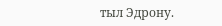тыл Эдрону.